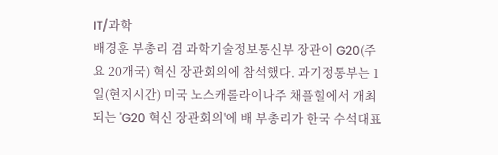IT/과학
배경훈 부총리 겸 과학기술정보통신부 장관이 G20(주요 20개국) 혁신 장관회의에 참석했다. 과기정통부는 1일(현지시간) 미국 노스캐롤라이나주 채플힐에서 개최되는 'G20 혁신 장관회의'에 배 부총리가 한국 수석대표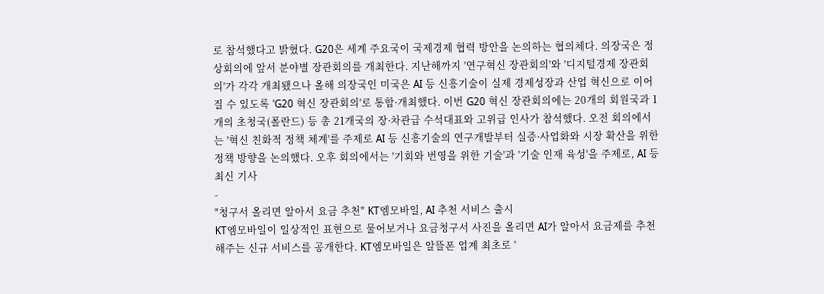로 참석했다고 밝혔다. G20은 세계 주요국이 국제경제 협력 방안을 논의하는 협의체다. 의장국은 정상회의에 앞서 분야별 장관회의를 개최한다. 지난해까지 '연구혁신 장관회의'와 '디지털경제 장관회의'가 각각 개최됐으나 올해 의장국인 미국은 AI 등 신흥기술이 실제 경제성장과 산업 혁신으로 이어질 수 있도록 'G20 혁신 장관회의'로 통합·개최했다. 이번 G20 혁신 장관회의에는 20개의 회원국과 1개의 초청국(폴란드) 등 총 21개국의 장·차관급 수석대표와 고위급 인사가 참석했다. 오전 회의에서는 '혁신 친화적 정책 체계'를 주제로 AI 등 신흥기술의 연구개발부터 실증·사업화와 시장 확산을 위한 정책 방향을 논의했다. 오후 회의에서는 '기회와 번영을 위한 기술'과 '기술 인재 육성'을 주제로, AI 등
최신 기사
-
"청구서 올리면 알아서 요금 추천" KT엠모바일, AI 추천 서비스 출시
KT엠모바일이 일상적인 표현으로 물어보거나 요금청구서 사진을 올리면 AI가 알아서 요금제를 추천해주는 신규 서비스를 공개한다. KT엠모바일은 알뜰폰 업계 최초로 '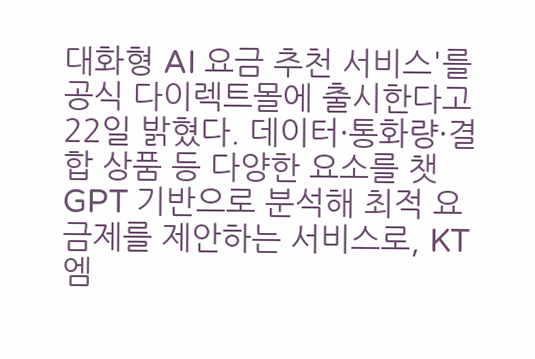대화형 AI 요금 추천 서비스'를 공식 다이렉트몰에 출시한다고 22일 밝혔다. 데이터·통화량·결합 상품 등 다양한 요소를 챗GPT 기반으로 분석해 최적 요금제를 제안하는 서비스로, KT엠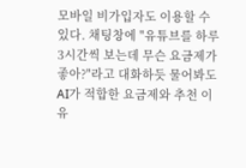모바일 비가입자도 이용할 수 있다. 채팅창에 "유튜브를 하루 3시간씩 보는데 무슨 요금제가 좋아?"라고 대화하듯 물어봐도 AI가 적합한 요금제와 추천 이유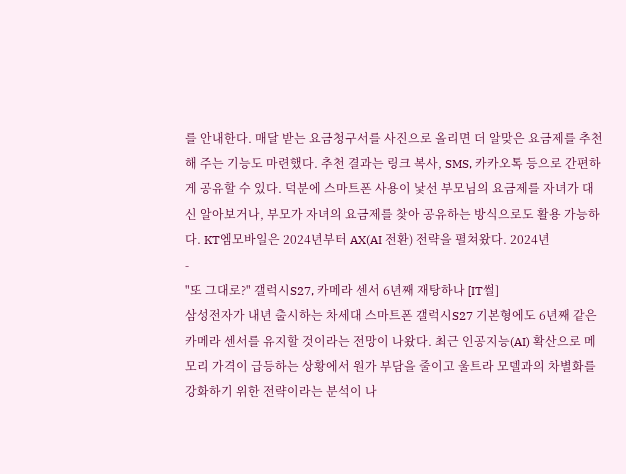를 안내한다. 매달 받는 요금청구서를 사진으로 올리면 더 알맞은 요금제를 추천해 주는 기능도 마련했다. 추천 결과는 링크 복사, SMS, 카카오톡 등으로 간편하게 공유할 수 있다. 덕분에 스마트폰 사용이 낯선 부모님의 요금제를 자녀가 대신 알아보거나, 부모가 자녀의 요금제를 찾아 공유하는 방식으로도 활용 가능하다. KT엠모바일은 2024년부터 AX(AI 전환) 전략을 펼쳐왔다. 2024년
-
"또 그대로?" 갤럭시S27, 카메라 센서 6년째 재탕하나 [IT썰]
삼성전자가 내년 출시하는 차세대 스마트폰 갤럭시S27 기본형에도 6년째 같은 카메라 센서를 유지할 것이라는 전망이 나왔다. 최근 인공지능(AI) 확산으로 메모리 가격이 급등하는 상황에서 원가 부담을 줄이고 울트라 모델과의 차별화를 강화하기 위한 전략이라는 분석이 나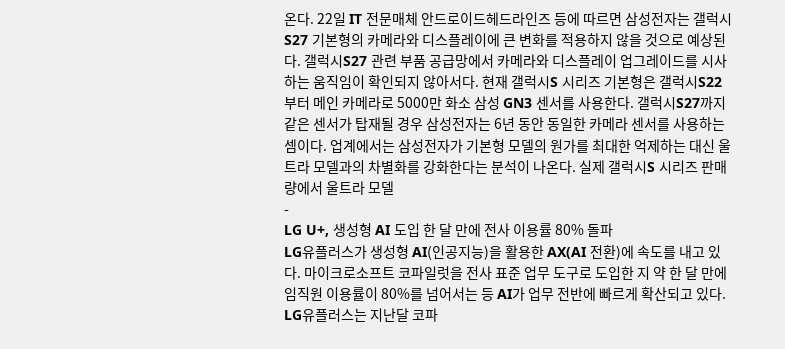온다. 22일 IT 전문매체 안드로이드헤드라인즈 등에 따르면 삼성전자는 갤럭시S27 기본형의 카메라와 디스플레이에 큰 변화를 적용하지 않을 것으로 예상된다. 갤럭시S27 관련 부품 공급망에서 카메라와 디스플레이 업그레이드를 시사하는 움직임이 확인되지 않아서다. 현재 갤럭시S 시리즈 기본형은 갤럭시S22부터 메인 카메라로 5000만 화소 삼성 GN3 센서를 사용한다. 갤럭시S27까지 같은 센서가 탑재될 경우 삼성전자는 6년 동안 동일한 카메라 센서를 사용하는 셈이다. 업계에서는 삼성전자가 기본형 모델의 원가를 최대한 억제하는 대신 울트라 모델과의 차별화를 강화한다는 분석이 나온다. 실제 갤럭시S 시리즈 판매량에서 울트라 모델
-
LG U+, 생성형 AI 도입 한 달 만에 전사 이용률 80% 돌파
LG유플러스가 생성형 AI(인공지능)을 활용한 AX(AI 전환)에 속도를 내고 있다. 마이크로소프트 코파일럿을 전사 표준 업무 도구로 도입한 지 약 한 달 만에 임직원 이용률이 80%를 넘어서는 등 AI가 업무 전반에 빠르게 확산되고 있다. LG유플러스는 지난달 코파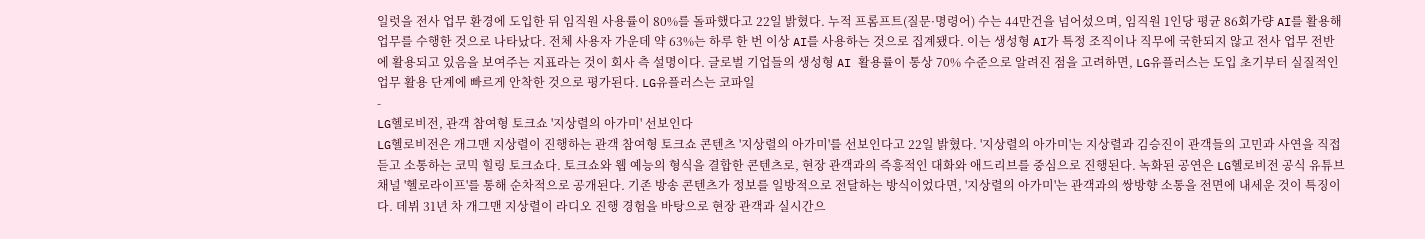일럿을 전사 업무 환경에 도입한 뒤 임직원 사용률이 80%를 돌파했다고 22일 밝혔다. 누적 프롬프트(질문·명령어) 수는 44만건을 넘어섰으며, 임직원 1인당 평균 86회가량 AI를 활용해 업무를 수행한 것으로 나타났다. 전체 사용자 가운데 약 63%는 하루 한 번 이상 AI를 사용하는 것으로 집계됐다. 이는 생성형 AI가 특정 조직이나 직무에 국한되지 않고 전사 업무 전반에 활용되고 있음을 보여주는 지표라는 것이 회사 측 설명이다. 글로벌 기업들의 생성형 AI 활용률이 통상 70% 수준으로 알려진 점을 고려하면, LG유플러스는 도입 초기부터 실질적인 업무 활용 단계에 빠르게 안착한 것으로 평가된다. LG유플러스는 코파일
-
LG헬로비전, 관객 참여형 토크쇼 '지상렬의 아가미' 선보인다
LG헬로비전은 개그맨 지상렬이 진행하는 관객 참여형 토크쇼 콘텐츠 '지상렬의 아가미'를 선보인다고 22일 밝혔다. '지상렬의 아가미'는 지상렬과 김승진이 관객들의 고민과 사연을 직접 듣고 소통하는 코믹 힐링 토크쇼다. 토크쇼와 웹 예능의 형식을 결합한 콘텐츠로, 현장 관객과의 즉흥적인 대화와 애드리브를 중심으로 진행된다. 녹화된 공연은 LG헬로비전 공식 유튜브 채널 '헬로라이프'를 통해 순차적으로 공개된다. 기존 방송 콘텐츠가 정보를 일방적으로 전달하는 방식이었다면, '지상렬의 아가미'는 관객과의 쌍방향 소통을 전면에 내세운 것이 특징이다. 데뷔 31년 차 개그맨 지상렬이 라디오 진행 경험을 바탕으로 현장 관객과 실시간으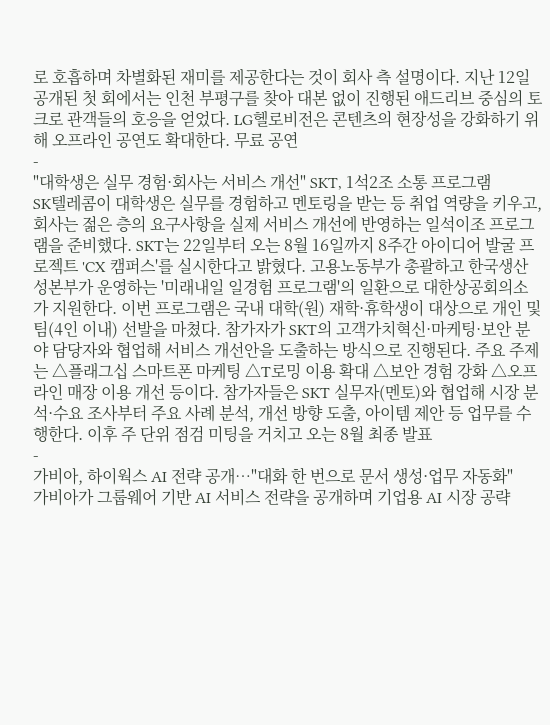로 호흡하며 차별화된 재미를 제공한다는 것이 회사 측 설명이다. 지난 12일 공개된 첫 회에서는 인천 부평구를 찾아 대본 없이 진행된 애드리브 중심의 토크로 관객들의 호응을 얻었다. LG헬로비전은 콘텐츠의 현장성을 강화하기 위해 오프라인 공연도 확대한다. 무료 공연
-
"대학생은 실무 경험·회사는 서비스 개선" SKT, 1석2조 소통 프로그램
SK텔레콤이 대학생은 실무를 경험하고 멘토링을 받는 등 취업 역량을 키우고, 회사는 젊은 층의 요구사항을 실제 서비스 개선에 반영하는 일석이조 프로그램을 준비했다. SKT는 22일부터 오는 8월 16일까지 8주간 아이디어 발굴 프로젝트 'CX 캠퍼스'를 실시한다고 밝혔다. 고용노동부가 총괄하고 한국생산성본부가 운영하는 '미래내일 일경험 프로그램'의 일환으로 대한상공회의소가 지원한다. 이번 프로그램은 국내 대학(원) 재학·휴학생이 대상으로 개인 및 팀(4인 이내) 선발을 마쳤다. 참가자가 SKT의 고객가치혁신·마케팅·보안 분야 담당자와 협업해 서비스 개선안을 도출하는 방식으로 진행된다. 주요 주제는 △플래그십 스마트폰 마케팅 △T로밍 이용 확대 △보안 경험 강화 △오프라인 매장 이용 개선 등이다. 참가자들은 SKT 실무자(멘토)와 협업해 시장 분석·수요 조사부터 주요 사례 분석, 개선 방향 도출, 아이템 제안 등 업무를 수행한다. 이후 주 단위 점검 미팅을 거치고 오는 8월 최종 발표
-
가비아, 하이웍스 AI 전략 공개…"대화 한 번으로 문서 생성·업무 자동화"
가비아가 그룹웨어 기반 AI 서비스 전략을 공개하며 기업용 AI 시장 공략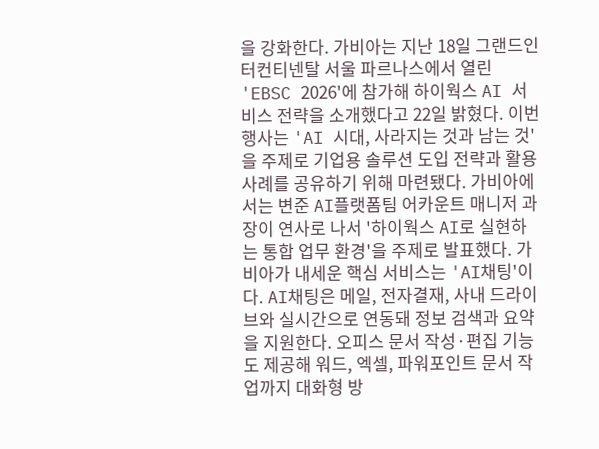을 강화한다. 가비아는 지난 18일 그랜드인터컨티넨탈 서울 파르나스에서 열린 'EBSC 2026'에 참가해 하이웍스 AI 서비스 전략을 소개했다고 22일 밝혔다. 이번 행사는 'AI 시대, 사라지는 것과 남는 것'을 주제로 기업용 솔루션 도입 전략과 활용 사례를 공유하기 위해 마련됐다. 가비아에서는 변준 AI플랫폼팀 어카운트 매니저 과장이 연사로 나서 '하이웍스 AI로 실현하는 통합 업무 환경'을 주제로 발표했다. 가비아가 내세운 핵심 서비스는 'AI채팅'이다. AI채팅은 메일, 전자결재, 사내 드라이브와 실시간으로 연동돼 정보 검색과 요약을 지원한다. 오피스 문서 작성·편집 기능도 제공해 워드, 엑셀, 파워포인트 문서 작업까지 대화형 방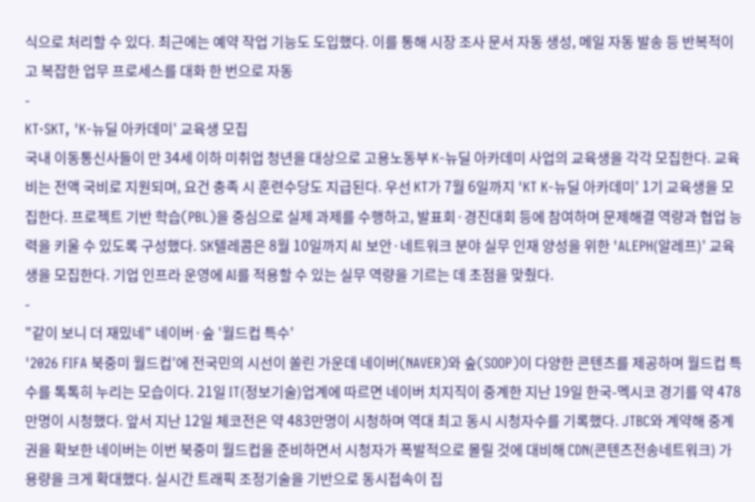식으로 처리할 수 있다. 최근에는 예약 작업 기능도 도입했다. 이를 통해 시장 조사 문서 자동 생성, 메일 자동 발송 등 반복적이고 복잡한 업무 프로세스를 대화 한 번으로 자동
-
KT·SKT, 'K-뉴딜 아카데미' 교육생 모집
국내 이동통신사들이 만 34세 이하 미취업 청년을 대상으로 고용노동부 K-뉴딜 아카데미 사업의 교육생을 각각 모집한다. 교육비는 전액 국비로 지원되며, 요건 충족 시 훈련수당도 지급된다. 우선 KT가 7월 6일까지 'KT K-뉴딜 아카데미' 1기 교육생을 모집한다. 프로젝트 기반 학습(PBL)을 중심으로 실제 과제를 수행하고, 발표회·경진대회 등에 참여하며 문제해결 역량과 협업 능력을 키울 수 있도록 구성했다. SK텔레콤은 8월 10일까지 AI 보안·네트워크 분야 실무 인재 양성을 위한 'ALEPH(알레프)' 교육생을 모집한다. 기업 인프라 운영에 AI를 적용할 수 있는 실무 역량을 기르는 데 초점을 맞췄다.
-
"같이 보니 더 재밌네" 네이버·숲 '월드컵 특수'
'2026 FIFA 북중미 월드컵'에 전국민의 시선이 쏠린 가운데 네이버(NAVER)와 숲(SOOP)이 다양한 콘텐츠를 제공하며 월드컵 특수를 톡톡히 누리는 모습이다. 21일 IT(정보기술)업계에 따르면 네이버 치지직이 중계한 지난 19일 한국-멕시코 경기를 약 478만명이 시청했다. 앞서 지난 12일 체코전은 약 483만명이 시청하며 역대 최고 동시 시청자수를 기록했다. JTBC와 계약해 중계권을 확보한 네이버는 이번 북중미 월드컵을 준비하면서 시청자가 폭발적으로 몰릴 것에 대비해 CDN(콘텐츠전송네트워크) 가용량을 크게 확대했다. 실시간 트래픽 조정기술을 기반으로 동시접속이 집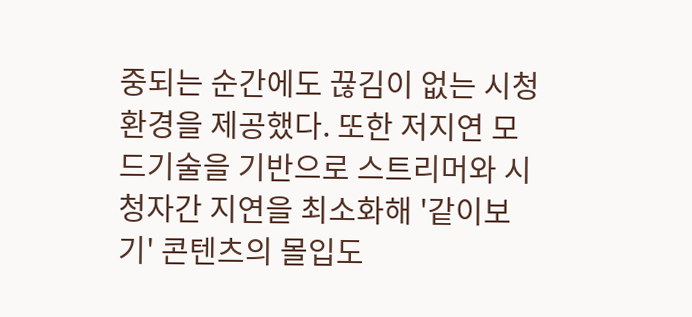중되는 순간에도 끊김이 없는 시청환경을 제공했다. 또한 저지연 모드기술을 기반으로 스트리머와 시청자간 지연을 최소화해 '같이보기' 콘텐츠의 몰입도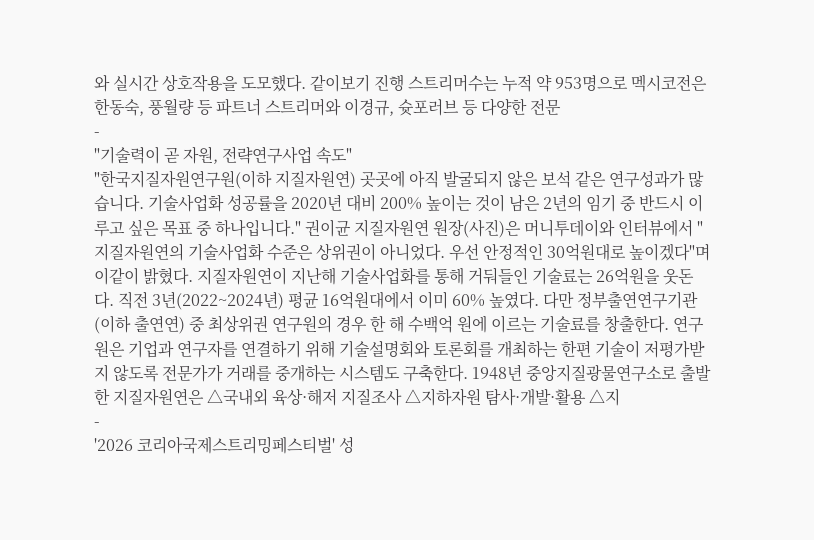와 실시간 상호작용을 도모했다. 같이보기 진행 스트리머수는 누적 약 953명으로 멕시코전은 한동숙, 풍월량 등 파트너 스트리머와 이경규, 슛포러브 등 다양한 전문
-
"기술력이 곧 자원, 전략연구사업 속도"
"한국지질자원연구원(이하 지질자원연) 곳곳에 아직 발굴되지 않은 보석 같은 연구성과가 많습니다. 기술사업화 성공률을 2020년 대비 200% 높이는 것이 남은 2년의 임기 중 반드시 이루고 싶은 목표 중 하나입니다." 권이균 지질자원연 원장(사진)은 머니투데이와 인터뷰에서 "지질자원연의 기술사업화 수준은 상위권이 아니었다. 우선 안정적인 30억원대로 높이겠다"며 이같이 밝혔다. 지질자원연이 지난해 기술사업화를 통해 거둬들인 기술료는 26억원을 웃돈다. 직전 3년(2022~2024년) 평균 16억원대에서 이미 60% 높였다. 다만 정부출연연구기관(이하 출연연) 중 최상위권 연구원의 경우 한 해 수백억 원에 이르는 기술료를 창출한다. 연구원은 기업과 연구자를 연결하기 위해 기술설명회와 토론회를 개최하는 한편 기술이 저평가받지 않도록 전문가가 거래를 중개하는 시스템도 구축한다. 1948년 중앙지질광물연구소로 출발한 지질자원연은 △국내외 육상·해저 지질조사 △지하자원 탐사·개발·활용 △지
-
'2026 코리아국제스트리밍페스티벌' 성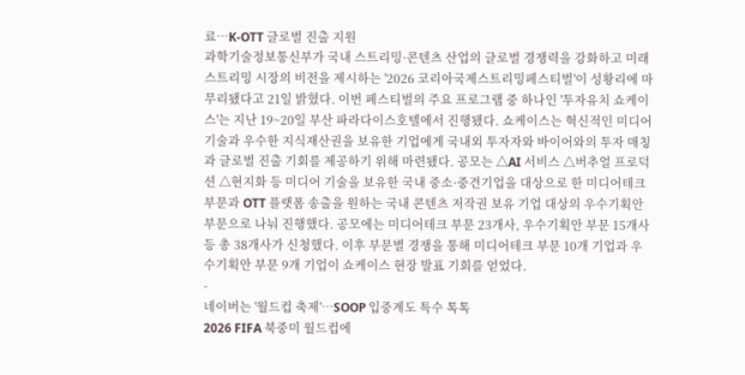료…K-OTT 글로벌 진출 지원
과학기술정보통신부가 국내 스트리밍·콘텐츠 산업의 글로벌 경쟁력을 강화하고 미래 스트리밍 시장의 비전을 제시하는 '2026 코리아국제스트리밍페스티벌'이 성황리에 마무리됐다고 21일 밝혔다. 이번 페스티벌의 주요 프로그램 중 하나인 '투자유치 쇼케이스'는 지난 19~20일 부산 파라다이스호텔에서 진행됐다. 쇼케이스는 혁신적인 미디어 기술과 우수한 지식재산권을 보유한 기업에게 국내외 투자자와 바이어와의 투자 매칭과 글로벌 진출 기회를 제공하기 위해 마련됐다. 공모는 △AI 서비스 △버추얼 프로덕션 △현지화 등 미디어 기술을 보유한 국내 중소·중견기업을 대상으로 한 미디어테크 부문과 OTT 플랫폼 송출을 원하는 국내 콘텐츠 저작권 보유 기업 대상의 우수기획안 부문으로 나눠 진행했다. 공모에는 미디어테크 부문 23개사, 우수기획안 부문 15개사 등 총 38개사가 신청했다. 이후 부문별 경쟁을 통해 미디어테크 부문 10개 기업과 우수기획안 부문 9개 기업이 쇼케이스 현장 발표 기회를 얻었다.
-
네이버는 '월드컵 축제'…SOOP 입중계도 특수 톡톡
2026 FIFA 북중미 월드컵에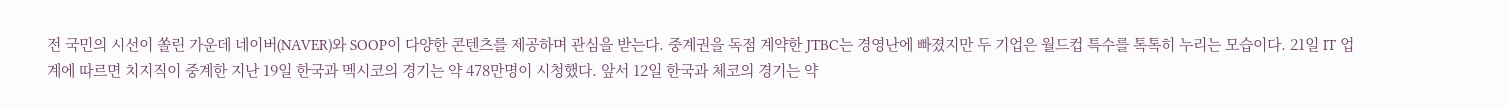전 국민의 시선이 쏠린 가운데 네이버(NAVER)와 SOOP이 다양한 콘텐츠를 제공하며 관심을 받는다. 중계권을 독점 계약한 JTBC는 경영난에 빠졌지만 두 기업은 월드컵 특수를 톡톡히 누리는 모습이다. 21일 IT 업계에 따르면 치지직이 중계한 지난 19일 한국과 멕시코의 경기는 약 478만명이 시청했다. 앞서 12일 한국과 체코의 경기는 약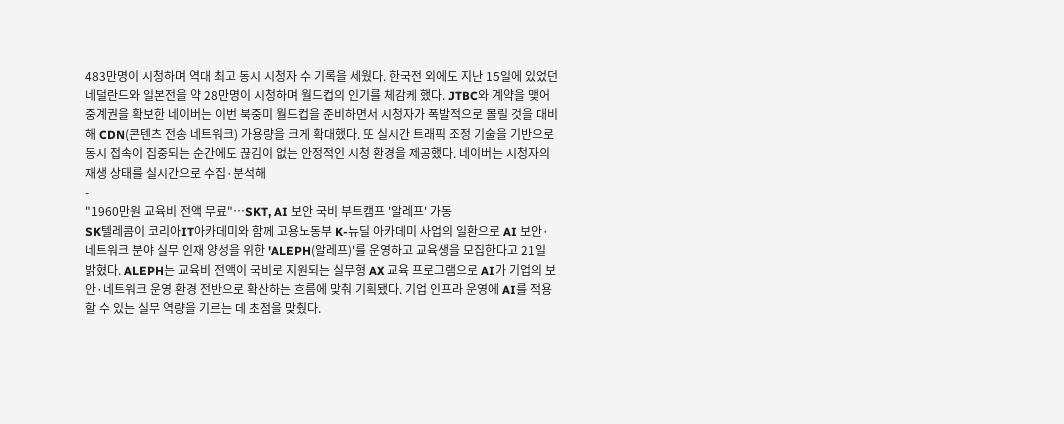483만명이 시청하며 역대 최고 동시 시청자 수 기록을 세웠다. 한국전 외에도 지난 15일에 있었던 네덜란드와 일본전을 약 28만명이 시청하며 월드컵의 인기를 체감케 했다. JTBC와 계약을 맺어 중계권을 확보한 네이버는 이번 북중미 월드컵을 준비하면서 시청자가 폭발적으로 몰릴 것을 대비해 CDN(콘텐츠 전송 네트워크) 가용량을 크게 확대했다. 또 실시간 트래픽 조정 기술을 기반으로 동시 접속이 집중되는 순간에도 끊김이 없는 안정적인 시청 환경을 제공했다. 네이버는 시청자의 재생 상태를 실시간으로 수집·분석해
-
"1960만원 교육비 전액 무료"…SKT, AI 보안 국비 부트캠프 '알레프' 가동
SK텔레콤이 코리아IT아카데미와 함께 고용노동부 K-뉴딜 아카데미 사업의 일환으로 AI 보안·네트워크 분야 실무 인재 양성을 위한 'ALEPH(알레프)'를 운영하고 교육생을 모집한다고 21일 밝혔다. ALEPH는 교육비 전액이 국비로 지원되는 실무형 AX 교육 프로그램으로 AI가 기업의 보안·네트워크 운영 환경 전반으로 확산하는 흐름에 맞춰 기획됐다. 기업 인프라 운영에 AI를 적용할 수 있는 실무 역량을 기르는 데 초점을 맞췄다.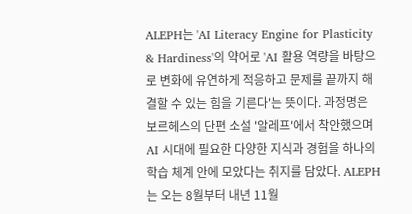ALEPH는 'AI Literacy Engine for Plasticity & Hardiness'의 약어로 'AI 활용 역량을 바탕으로 변화에 유연하게 적응하고 문제를 끝까지 해결할 수 있는 힘을 기른다'는 뜻이다. 과정명은 보르헤스의 단편 소설 '알레프'에서 착안했으며 AI 시대에 필요한 다양한 지식과 경험을 하나의 학습 체계 안에 모았다는 취지를 담았다. ALEPH는 오는 8월부터 내년 11월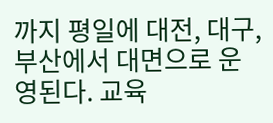까지 평일에 대전, 대구, 부산에서 대면으로 운영된다. 교육